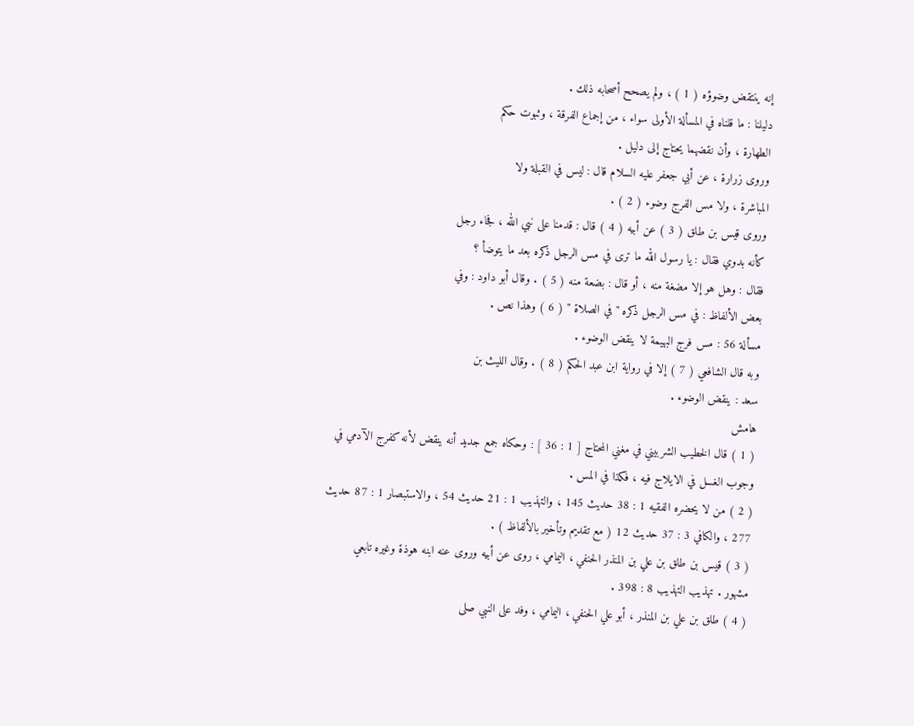إنه ينتقض وضوؤه ( 1 ) ، ولم يصحح أصحابه ذلك .
دليلنا : ما قلناه في المسألة الأولى سواء ، من إجماع الفرقة ، وثبوت حكم
الطهارة ، وأن نقضهما يحتاج إلى دليل .
وروى زرارة ، عن أبي جعفر عليه السلام قال : ليس في القبلة ولا
المباشرة ، ولا مس الفرج وضوء ( 2 ) .
وروى قيس بن طلق ( 3 ) عن أبيه ( 4 ) قال : قدمنا على نبي الله ، فجاء رجل
كأنه بدوي فقال : يا رسول الله ما ترى في مس الرجل ذكره بعد ما يتوضأ ؟
فقال : وهل هو إلا مضغة منه ، أو قال : بضعة منه ( 5 ) . وقال أبو داود : وفي
بعض الألفاظ : في مس الرجل ذكره " في الصلاة " ( 6 ) وهذا نص .
مسألة 56 : مس فرج البهيمة لا ينقض الوضوء .
وبه قال الشافعي ( 7 ) إلا في رواية ابن عبد الحكم ( 8 ) . وقال الليث بن
سعد : ينقض الوضوء .
هامش
( 1 ) قال الخطيب الشربيني في مغني المحتاج [ 1 : 36 ] : وحكاه جمع جديد أنه ينقض لأنه كفرج الآدمي في
وجوب الغسل في الايلاج فيه ، فكذا في المس .
( 2 ) من لا يحضره الفقيه 1 : 38 حديث 145 ، والتهذيب 1 : 21 حديث 54 ، والاستبصار 1 : 87 حديث
277 ، والكافي 3 : 37 حديث 12 ( مع تقديم وتأخير بالألفاظ ) .
( 3 ) قيس بن طلق بن علي بن المنذر الحنفي ، اليمامي ، روى عن أبيه وروى عنه ابنه هوذة وغيره تابعي
مشهور . تهذيب التهذيب 8 : 398 .
( 4 ) طلق بن علي بن المنذر ، أبو علي الحنفي ، اليمامي ، وفد على النبي صلى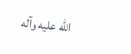الله عليه وآله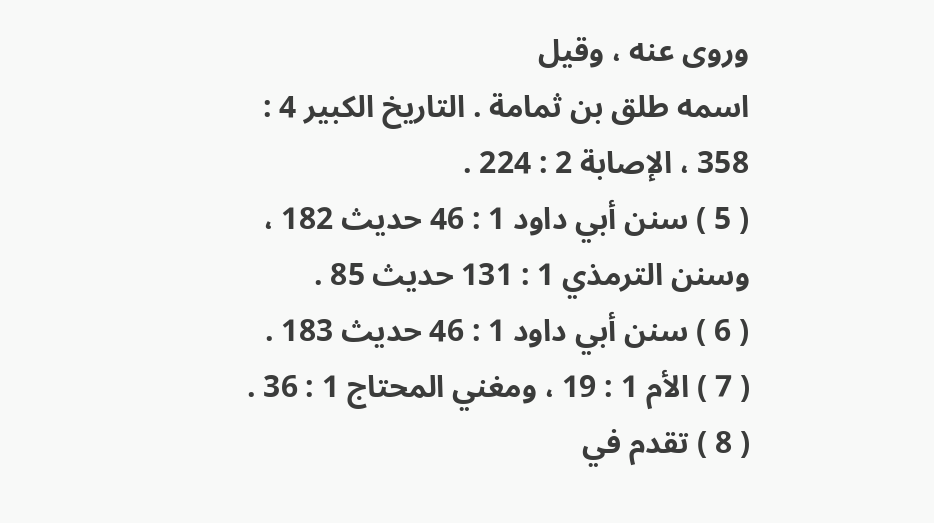وروى عنه ، وقيل
اسمه طلق بن ثمامة . التاريخ الكبير 4 : 358 ، الإصابة 2 : 224 .
( 5 ) سنن أبي داود 1 : 46 حديث 182 ، وسنن الترمذي 1 : 131 حديث 85 .
( 6 ) سنن أبي داود 1 : 46 حديث 183 .
( 7 ) الأم 1 : 19 ، ومغني المحتاج 1 : 36 .
( 8 ) تقدم في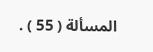المسألة ( 55 ) .